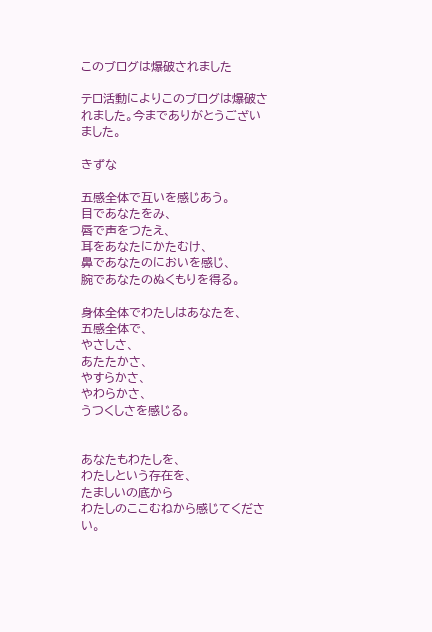このブログは爆破されました

テロ活動によりこのブログは爆破されました。今までありがとうございました。

きずな

五感全体で互いを感じあう。
目であなたをみ、
唇で声をつたえ、
耳をあなたにかたむけ、
鼻であなたのにおいを感じ、
腕であなたのぬくもりを得る。

身体全体でわたしはあなたを、
五感全体で、
やさしさ、
あたたかさ、
やすらかさ、
やわらかさ、
うつくしさを感じる。


あなたもわたしを、
わたしという存在を、
たましいの底から
わたしのここむねから感じてください。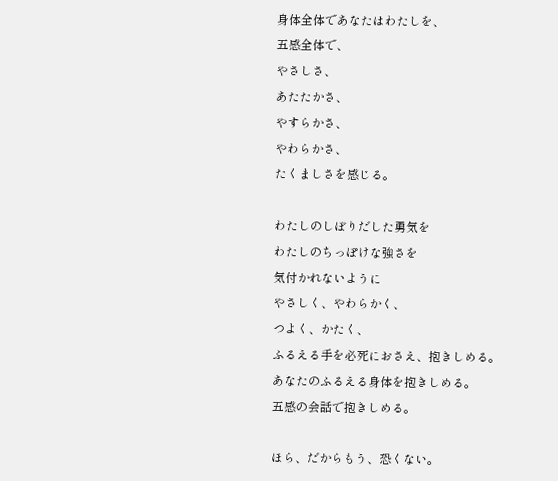身体全体であなたはわたしを、
五感全体で、
やさしさ、
あたたかさ、
やすらかさ、
やわらかさ、
たくましさを感じる。

わたしのしぼりだした勇気を
わたしのちっぽけな強さを
気付かれないように
やさしく、やわらかく、
つよく、かたく、
ふるえる手を必死におさえ、抱きしめる。
あなたのふるえる身体を抱きしめる。
五感の会話で抱きしめる。

ほら、だからもう、恐くない。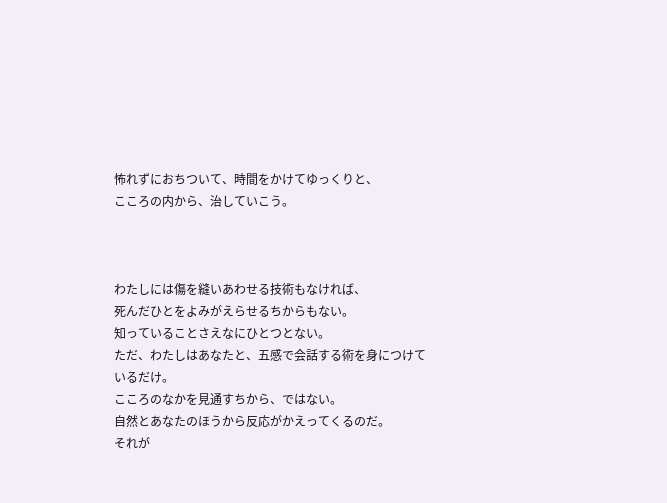怖れずにおちついて、時間をかけてゆっくりと、
こころの内から、治していこう。



わたしには傷を縫いあわせる技術もなければ、
死んだひとをよみがえらせるちからもない。
知っていることさえなにひとつとない。
ただ、わたしはあなたと、五感で会話する術を身につけているだけ。
こころのなかを見通すちから、ではない。
自然とあなたのほうから反応がかえってくるのだ。
それが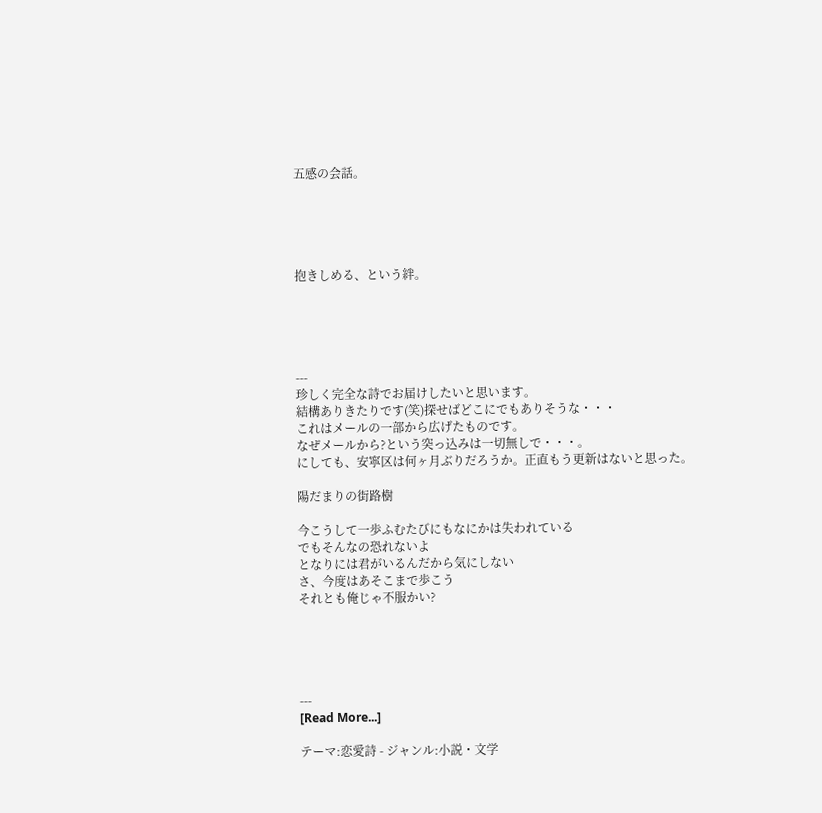五感の会話。





抱きしめる、という絆。





---
珍しく完全な詩でお届けしたいと思います。
結構ありきたりです(笑)探せばどこにでもありそうな・・・
これはメールの一部から広げたものです。
なぜメールから?という突っ込みは一切無しで・・・。
にしても、安寧区は何ヶ月ぶりだろうか。正直もう更新はないと思った。

陽だまりの街路樹

今こうして一歩ふむたびにもなにかは失われている
でもそんなの恐れないよ
となりには君がいるんだから気にしない
さ、今度はあそこまで歩こう
それとも俺じゃ不服かい?





---
[Read More...]

テーマ:恋愛詩 - ジャンル:小説・文学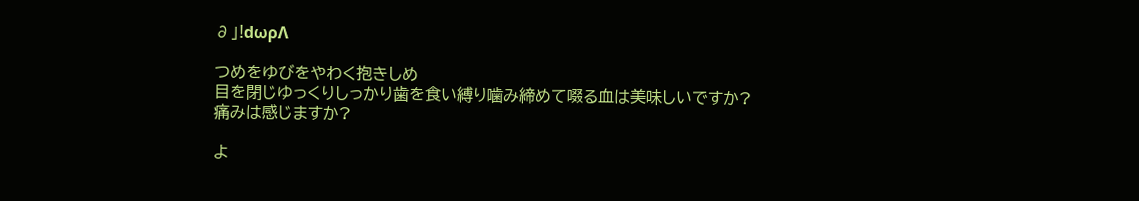∂」!dωρΛ

つめをゆびをやわく抱きしめ
目を閉じゆっくりしっかり歯を食い縛り噛み締めて啜る血は美味しいですか?
痛みは感じますか?

よ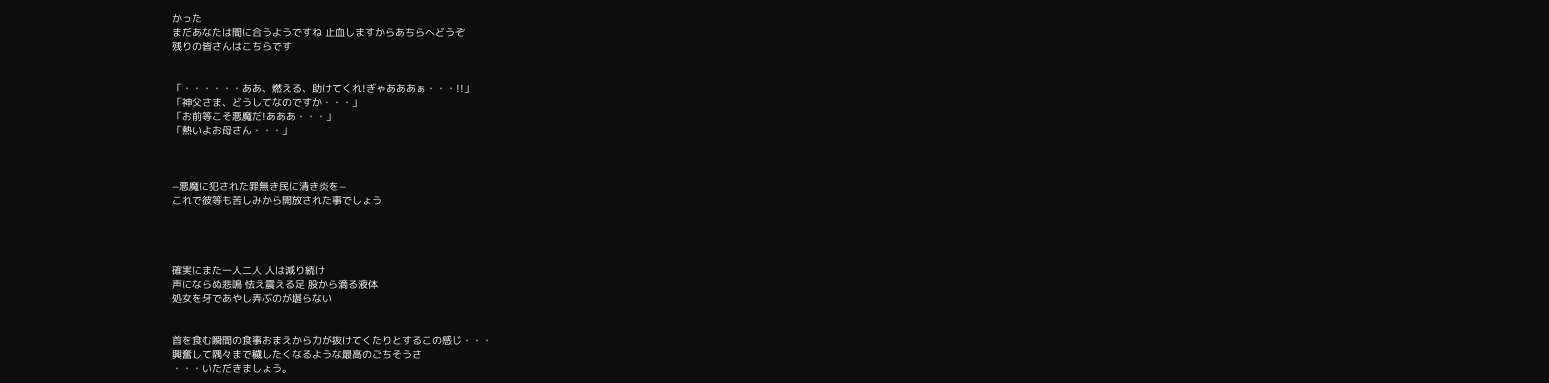かった
まだあなたは間に合うようですね 止血しますからあちらへどうぞ
残りの皆さんはこちらです


「・・・・・・ああ、燃える、助けてくれ!ぎゃあああぁ・・・!!」
「神父さま、どうしてなのですか・・・」
「お前等こそ悪魔だ!あああ・・・」
「熱いよお母さん・・・」



−悪魔に犯された罪無き民に清き炎を−
これで彼等も苦しみから開放された事でしょう




確実にまた一人二人 人は減り続け
声にならぬ悲鳴 怯え震える足 股から滴る液体
処女を牙であやし弄ぶのが堪らない


首を食む瞬間の食事おまえから力が抜けてくたりとするこの感じ・・・
興奮して隅々まで穢したくなるような最高のごちそうさ
・・・いただきましょう。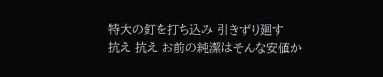特大の釘を打ち込み 引きずり廻す
抗え 抗え お前の純潔はそんな安値か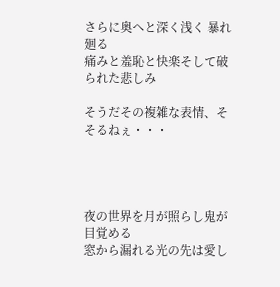さらに奥へと深く浅く 暴れ廻る
痛みと羞恥と快楽そして破られた悲しみ

そうだその複雑な表情、そそるねぇ・・・




夜の世界を月が照らし鬼が目覚める
窓から漏れる光の先は愛し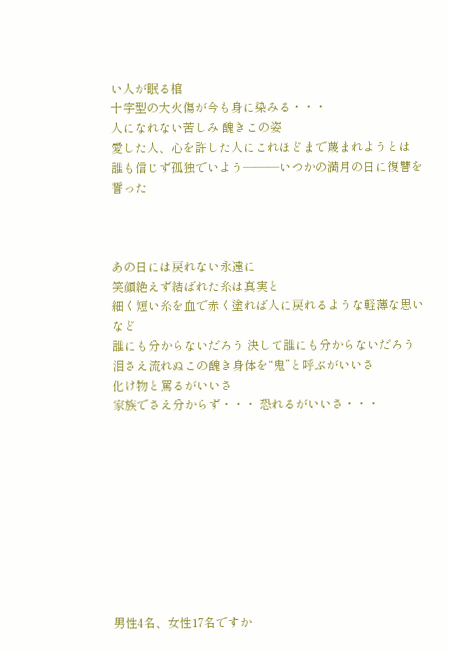い人が眠る棺
十字型の大火傷が今も身に染みる・・・
人になれない苦しみ 醜きこの姿
愛した人、心を許した人にこれほどまで蔑まれようとは
誰も信じず孤独でいよう―――いつかの満月の日に復讐を誓った



あの日には戻れない永遠に
笑顔絶えず結ばれた糸は真実と
細く短い糸を血で赤く塗れば人に戻れるような軽薄な思いなど
誰にも分からないだろう 決して誰にも分からないだろう
泪さえ流れぬこの醜き身体を“鬼”と呼ぶがいいさ
化け物と罵るがいいさ
家族でさえ分からず・・・ 恐れるがいいさ・・・










男性4名、女性17名ですか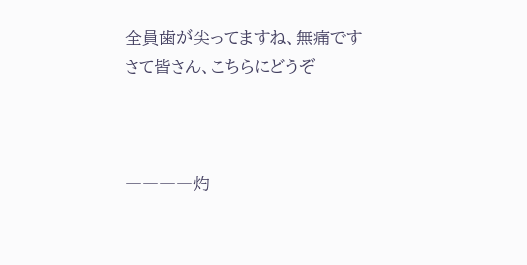全員歯が尖ってますね、無痛です
さて皆さん、こちらにどうぞ



――――灼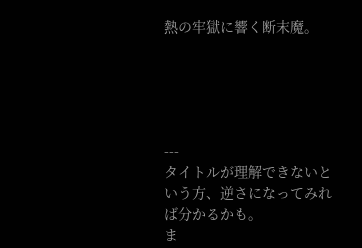熱の牢獄に響く断末魔。





---
タイトルが理解できないという方、逆さになってみれば分かるかも。
ま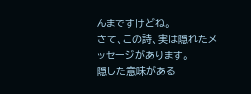んまですけどね。
さて、この詩、実は隠れたメッセージがあります。
隠した意味がある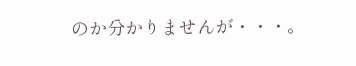のか分かりませんが・・・。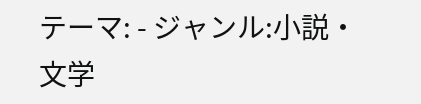テーマ: - ジャンル:小説・文学